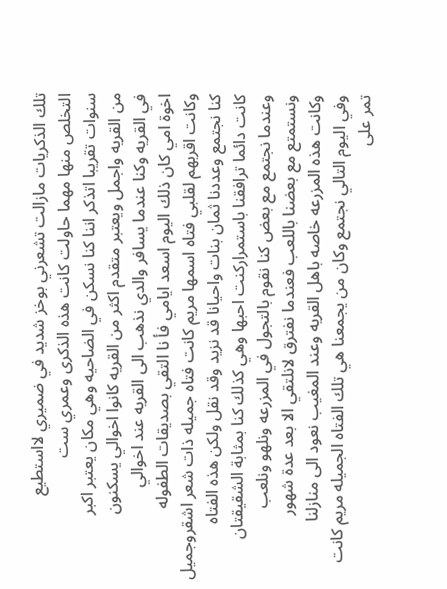تلك الذكريات مازالت تشعرني بوخز شديد في ضميري لااستطيع
التخلص منها مهما حاولت كانت هذه الذكرى وعمري ست
سنوات تقريبا اتذكر اننا كنا نسكن في الضاحيه وهي مكان يعتبر اكبر
من القريه واجمل ويعتبر متقدم اكثر من القريه كانوا اخوالي يسكنون
في القريه وكنا عندما يسافر والدي نذهب الى القريه عند اخوالي
اخوة امي كان ذلك اليوم اسعد ايامي فأ نا التقي بصديقات الطفوله
وكانت اقربهم لقلبي فتاه اسمها مريم كانت فتاه جميله ذات شعر اشقروجميل
كنا نجتمع وعددنا ثمان بنات واحيانا قد نزيد وقد نقل ولكن هذه الفتاه
كانت دائما ترافقنا باستمراركنت احبها وهي كذلك كنا بمثابة الشقيقتان
وعندما نجتمع مع بعض كنا نقوم بالتجول في المزرعه ونلهو ونلعب
ونستمتع مع بعضنا باللعب فعندما نفترق لانلتقي الا بعد عدة شهور
وكانت هذه المزرعه خاصه باهل القريه وعند المغيب نعود الى منازلنا
وفي اليوم التالي نجتمع وكان من يجمعنا هي تلك الفتاه الجميله مريم كانت
تمر على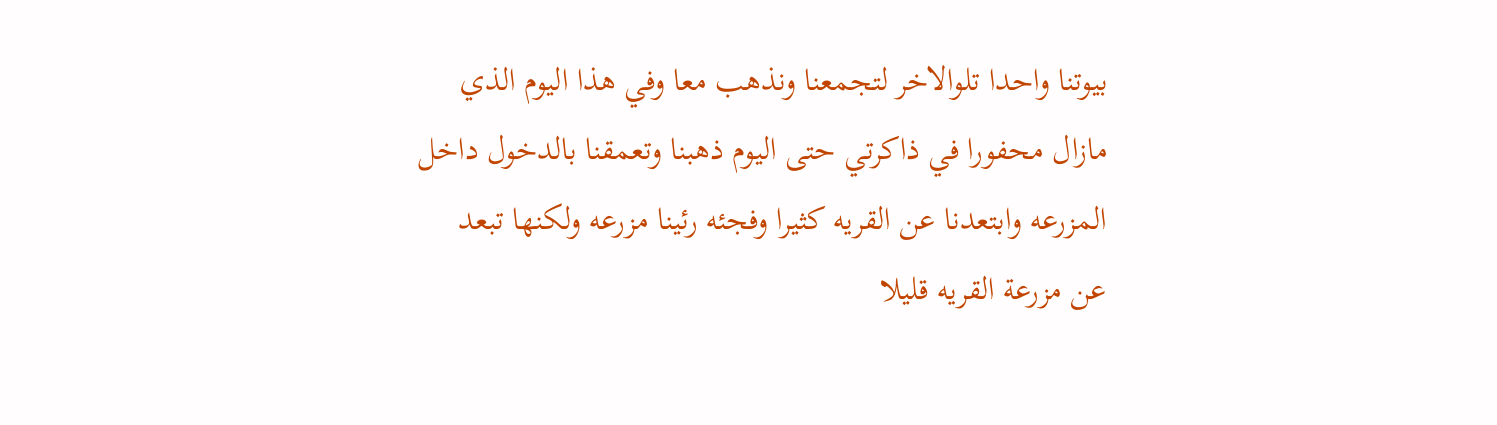بيوتنا واحدا تلوالاخر لتجمعنا ونذهب معا وفي هذا اليوم الذي
مازال محفورا في ذاكرتي حتى اليوم ذهبنا وتعمقنا بالدخول داخل
المزرعه وابتعدنا عن القريه كثيرا وفجئه رئينا مزرعه ولكنها تبعد
عن مزرعة القريه قليلا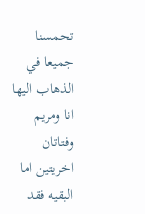تحمسنا جميعا في الذهاب اليها انا ومريم وفتاتان
اخريتين اما البقيه فقد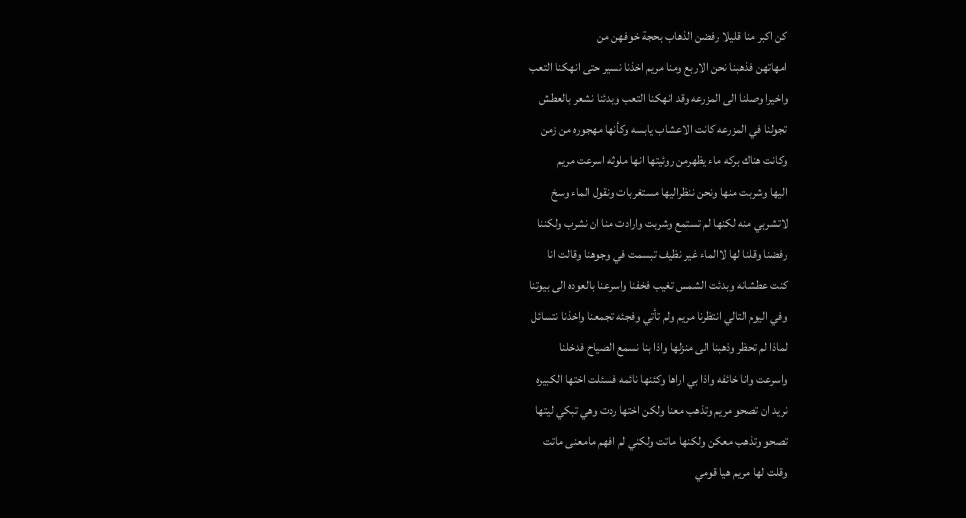كن اكبر منا قليلا رفضن الذهاب بحجة خوفهن من
امهاتهن فذهبنا نحن الاربع ومنا مريم اخذنا نسير حتى انهكنا التعب
واخيرا وصلنا الى المزرعه وقد انهكنا التعب وبدئنا نشعر بالعطش
تجولنا في المزرعه كانت الاعشاب يابسه وكأنها مهجوره من زمن
وكانت هناك بركه ماء يظهرمن روئيتها انها ملوثه اسرعت مريم
اليها وشربت منها ونحن ننظراليها مستغربات ونقول الماء وسخ
لاتشربي منه لكنها لم تستمع وشربت وارادت منا ان نشرب ولكننا
رفضنا وقلنا لها لاالماء غير نظيف تبسمت في وجوهنا وقالت انا
كنت عطشانه وبدئت الشمس تغيب فخفنا واسرعنا بالعوده الى بيوتنا
وفي اليوم التالي انتظرنا مريم ولم تأتي وفجئه تجمعنا واخذنا نتسائل
لماذا لم تحظر وذهبنا الى منزلها واذا بنا نسمع الصياح فدخلنا
واسرعت وانا خائفه واذا بي اراها وكئنها نائمه فسئلت اختها الكبيره
نريد ان تصحو مريم وتذهب معنا ولكن اختها ردت وهي تبكي ليتها
تصحو وتذهب معكن ولكنها ماتت ولكني لم افهم مامعنى ماتت
وقلت لها مريم هيا قومي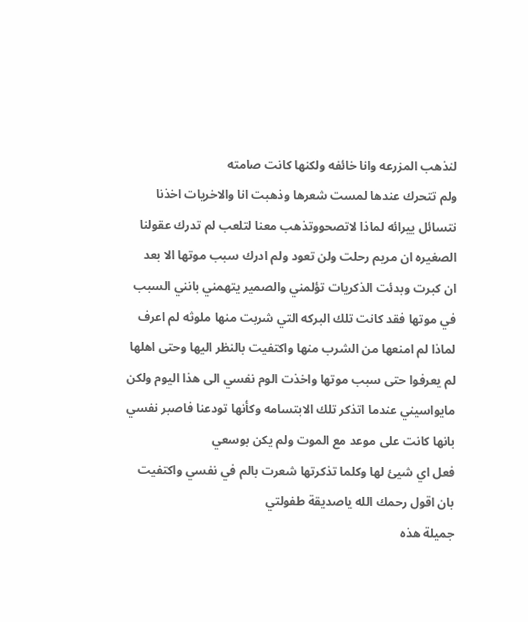لنذهب المزرعه وانا خائفه ولكنها كانت صامته
ولم تتحرك عندها لمست شعرها وذهبت انا والاخريات اخذنا
نتسائل ييرائه لماذا لاتصحووتذهب معنا لتلعب لم تدرك عقولنا
الصغيره ان مريم رحلت ولن تعود ولم ادرك سبب موتها الا بعد
ان كبرت وبدئت الذكريات تؤلمني والصمير يتهمني بانني السبب
في موتها فقد كانت تلك البركه التي شربت منها ملوثه لم اعرف
لماذا لم امنعها من الشرب منها واكتفيت بالنظر اليها وحتى اهلها
لم يعرفوا حتى سبب موتها واخذت الوم نفسي الى هذا اليوم ولكن
مايواسيني عندما اتذكر تلك الابتسامه وكأنها تودعنا فاصبر نفسي
بانها كانت على موعد مع الموت ولم يكن بوسعي
فعل اي شيئ لها وكلما تذكرتها شعرت بالم في نفسي واكتفيت
بان اقول رحمك الله ياصديقة طفولتي
جميلة هذه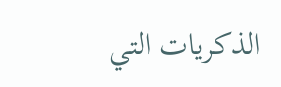الذكريات التي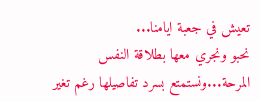تعيش في جعبة ايامنا...
نحبو ونجري معها بطلاقة النفس المرحة...ونستمتع بسرد تفاصيلها رغم تغير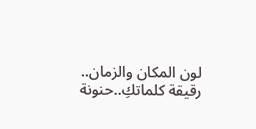لون المكان والزمان..
رقيقة كلماتكِ..حنونة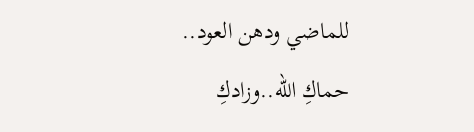للماضي ودهن العود..
حماكِ الله..وزادكِ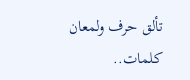تألق حرف ولمعان كلمات..